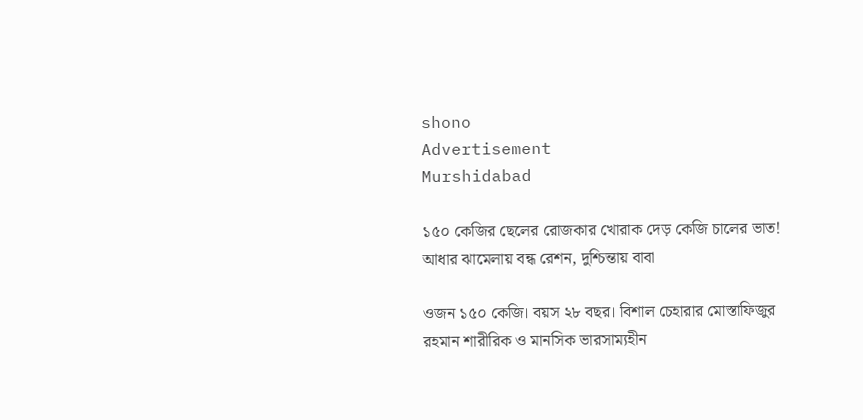shono
Advertisement
Murshidabad

১৫০ কেজির ছেলের রোজকার খোরাক দেড় কেজি চালের ভাত! আধার ঝামেলায় বন্ধ রেশন, দুশ্চিন্তায় বাবা

ওজন ১৫০ কেজি। বয়স ২৮ বছর। বিশাল চেহারার মোস্তাফিজুর রহমান শারীরিক ও মানসিক ভারসাম্যহীন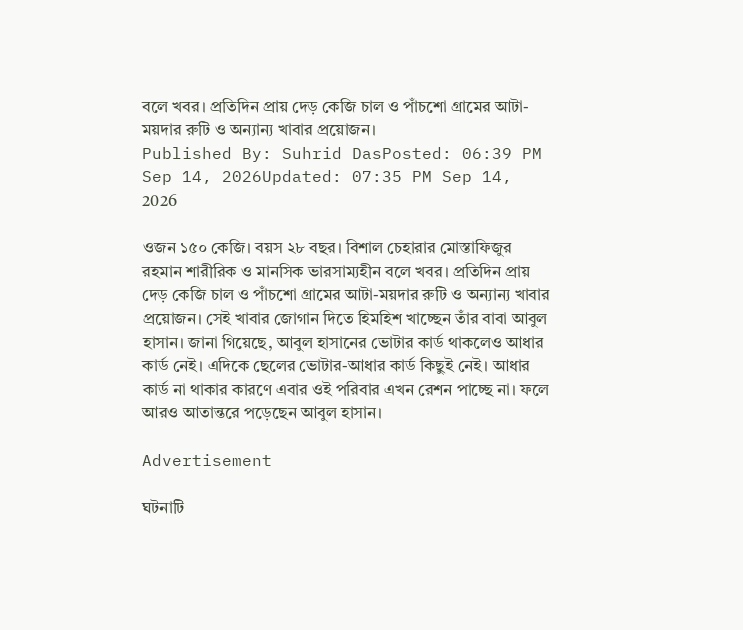বলে খবর। প্রতিদিন প্রায় দেড় কেজি চাল ও পাঁচশো গ্রামের আটা-ময়দার রুটি ও অন্যান্য খাবার প্রয়োজন।
Published By: Suhrid DasPosted: 06:39 PM Sep 14, 2026Updated: 07:35 PM Sep 14, 2026

ওজন ১৫০ কেজি। বয়স ২৮ বছর। বিশাল চেহারার মোস্তাফিজুর রহমান শারীরিক ও মানসিক ভারসাম্যহীন বলে খবর। প্রতিদিন প্রায় দেড় কেজি চাল ও পাঁচশো গ্রামের আটা-ময়দার রুটি ও অন্যান্য খাবার প্রয়োজন। সেই খাবার জোগান দিতে হিমহিশ খাচ্ছেন তাঁর বাবা আবুল হাসান। জানা গিয়েছে, আবুল হাসানের ভোটার কার্ড থাকলেও আধার কার্ড নেই। এদিকে ছেলের ভোটার-আধার কার্ড কিছুই নেই। আধার কার্ড না থাকার কারণে এবার ওই পরিবার এখন রেশন পাচ্ছে না। ফলে আরও আতান্তরে পড়েছেন আবুল হাসান।

Advertisement

ঘটনাটি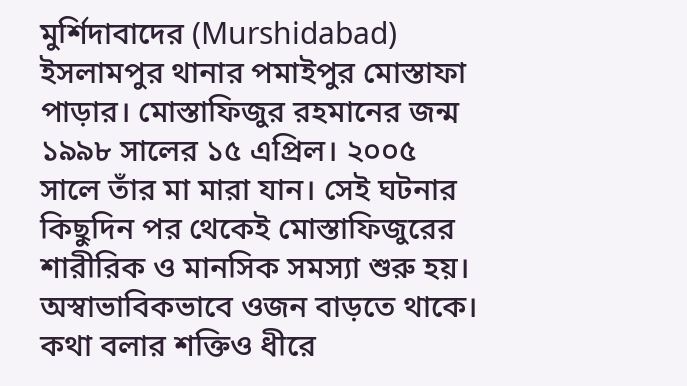মুর্শিদাবাদের (Murshidabad) ইসলামপুর থানার পমাইপুর মোস্তাফা পাড়ার। মোস্তাফিজুর রহমানের জন্ম ১৯৯৮ সালের ১৫ এপ্রিল। ২০০৫ সালে তাঁর মা মারা যান। সেই ঘটনার কিছুদিন পর থেকেই মোস্তাফিজুরের শারীরিক ও মানসিক সমস্যা শুরু হয়। অস্বাভাবিকভাবে ওজন বাড়তে থাকে। কথা বলার শক্তিও ধীরে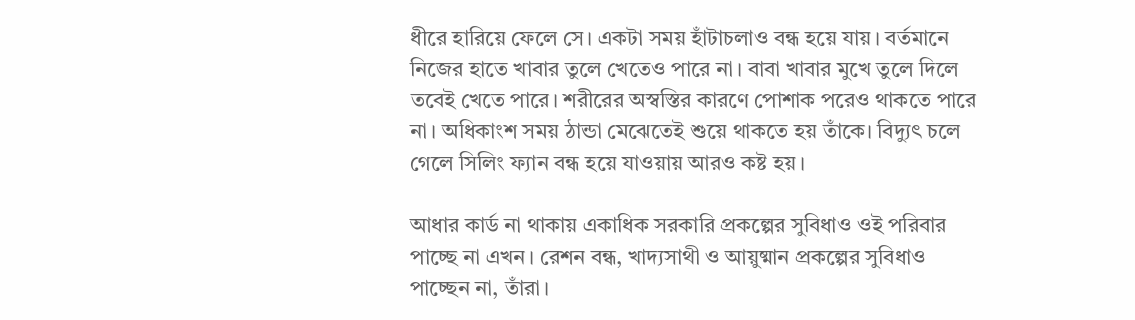ধীরে হারিয়ে ফেলে সে। একটা সময় হাঁটাচলাও বন্ধ হয়ে যায়। বর্তমানে নিজের হাতে খাবার তুলে খেতেও পারে না। বাবা খাবার মুখে তুলে দিলে তবেই খেতে পারে। শরীরের অস্বস্তির কারণে পোশাক পরেও থাকতে পারে না। অধিকাংশ সময় ঠান্ডা মেঝেতেই শুয়ে থাকতে হয় তাঁকে। বিদ্যুৎ চলে গেলে সিলিং ফ্যান বন্ধ হয়ে যাওয়ায় আরও কষ্ট হয়।

আধার কার্ড না থাকায় একাধিক সরকারি প্রকল্পের সুবিধাও ওই পরিবার পাচ্ছে না এখন। রেশন বন্ধ, খাদ্যসাথী ও আয়ুষ্মান প্রকল্পের সুবিধাও পাচ্ছেন না, তাঁরা।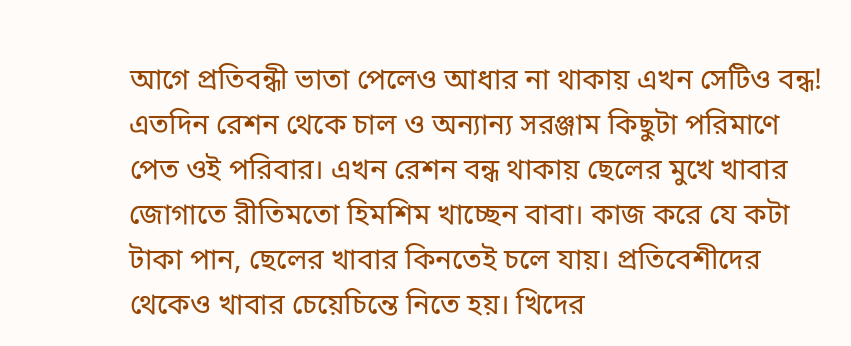আগে প্রতিবন্ধী ভাতা পেলেও আধার না থাকায় এখন সেটিও বন্ধ! এতদিন রেশন থেকে চাল ও অন্যান্য সরঞ্জাম কিছুটা পরিমাণে পেত ওই পরিবার। এখন রেশন বন্ধ থাকায় ছেলের মুখে খাবার জোগাতে রীতিমতো হিমশিম খাচ্ছেন বাবা। কাজ করে যে কটা টাকা পান, ছেলের খাবার কিনতেই চলে যায়। প্রতিবেশীদের থেকেও খাবার চেয়েচিন্তে নিতে হয়। খিদের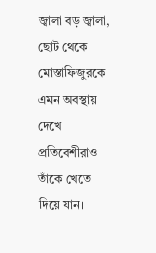জ্বালা বড় জ্বালা, ছোট থেকে মোস্তাফিজুরকে এমন অবস্থায় দেখে প্রতিবেশীরাও তাঁকে খেতে দিয়ে যান।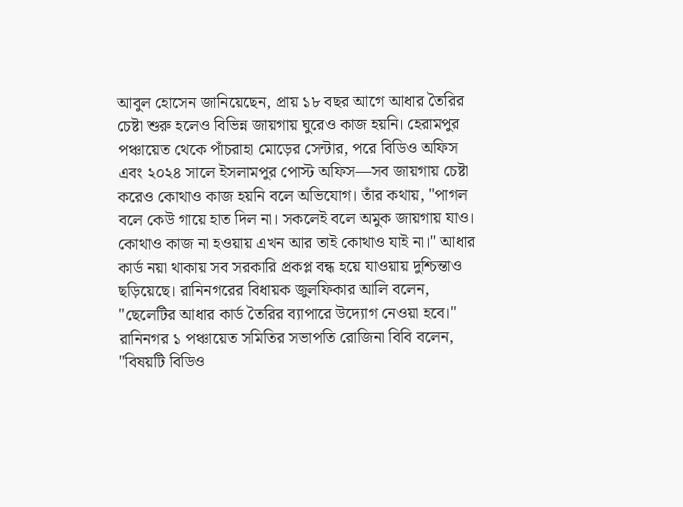আবুল হোসেন জানিয়েছেন, প্রায় ১৮ বছর আগে আধার তৈরির চেষ্টা শুরু হলেও বিভিন্ন জায়গায় ঘুরেও কাজ হয়নি। হেরামপুর পঞ্চায়েত থেকে পাঁচরাহা মোড়ের সেন্টার, পরে বিডিও অফিস এবং ২০২৪ সালে ইসলামপুর পোস্ট অফিস—সব জায়গায় চেষ্টা করেও কোথাও কাজ হয়নি বলে অভিযোগ। তাঁর কথায়, "পাগল বলে কেউ গায়ে হাত দিল না। সকলেই বলে অমুক জায়গায় যাও। কোথাও কাজ না হওয়ায় এখন আর তাই কোথাও যাই না।" আধার কার্ড নয়া থাকায় সব সরকারি প্রকপ্ল বন্ধ হয়ে যাওয়ায় দুশ্চিন্তাও ছড়িয়েছে। রানিনগরের বিধায়ক জুলফিকার আলি বলেন, "ছেলেটির আধার কার্ড তৈরির ব্যাপারে উদ্যোগ নেওয়া হবে।" রানিনগর ১ পঞ্চায়েত সমিতির সভাপতি রোজিনা বিবি বলেন, "বিষয়টি বিডিও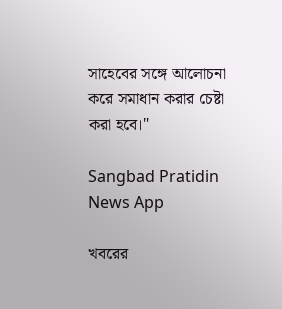সাহেবের সঙ্গে আলোচনা করে সমাধান করার চেষ্টা করা হবে।"

Sangbad Pratidin News App

খবরের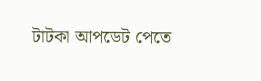টাটকা আপডেট পেতে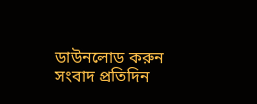ডাউনলোড করুন সংবাদ প্রতিদিন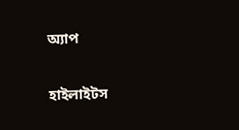অ্যাপ

হাইলাইটস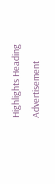Highlights Heading
Advertisement